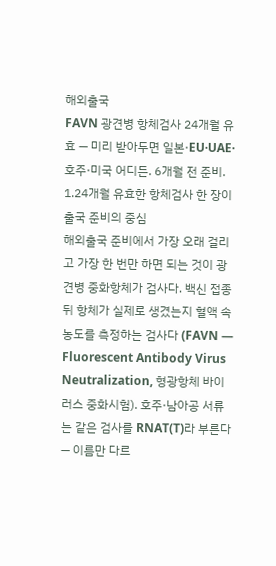해외출국
FAVN 광견병 항체검사 24개월 유효 — 미리 받아두면 일본·EU·UAE·호주·미국 어디든. 6개월 전 준비.
1.24개월 유효한 항체검사 한 장이 출국 준비의 중심
해외출국 준비에서 가장 오래 걸리고 가장 한 번만 하면 되는 것이 광견병 중화항체가 검사다. 백신 접종 뒤 항체가 실제로 생겼는지 혈액 속 농도를 측정하는 검사다 (FAVN — Fluorescent Antibody Virus Neutralization, 형광항체 바이러스 중화시험). 호주·남아공 서류는 같은 검사를 RNAT(T)라 부른다 — 이름만 다르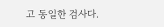고 동일한 검사다.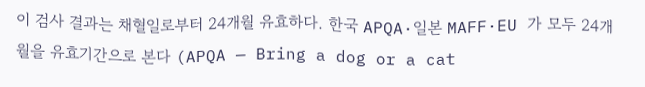이 검사 결과는 채혈일로부터 24개월 유효하다. 한국 APQA·일본 MAFF·EU 가 모두 24개월을 유효기간으로 본다 (APQA — Bring a dog or a cat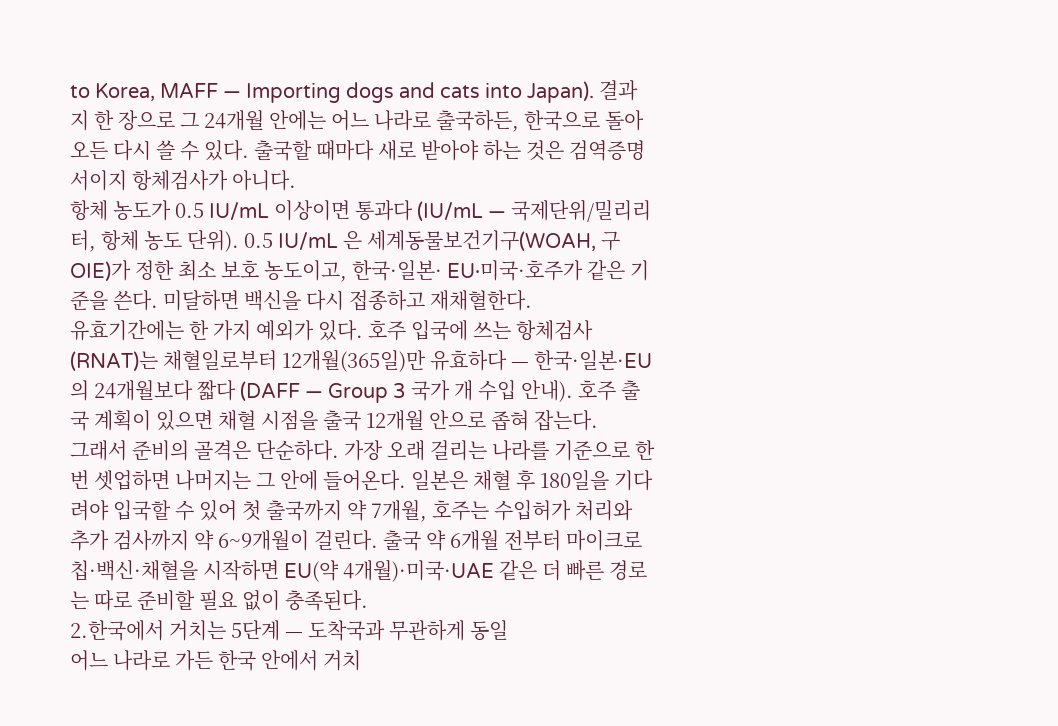to Korea, MAFF — Importing dogs and cats into Japan). 결과지 한 장으로 그 24개월 안에는 어느 나라로 출국하든, 한국으로 돌아오든 다시 쓸 수 있다. 출국할 때마다 새로 받아야 하는 것은 검역증명서이지 항체검사가 아니다.
항체 농도가 0.5 IU/mL 이상이면 통과다 (IU/mL — 국제단위/밀리리터, 항체 농도 단위). 0.5 IU/mL 은 세계동물보건기구(WOAH, 구 OIE)가 정한 최소 보호 농도이고, 한국·일본· EU·미국·호주가 같은 기준을 쓴다. 미달하면 백신을 다시 접종하고 재채혈한다.
유효기간에는 한 가지 예외가 있다. 호주 입국에 쓰는 항체검사(RNAT)는 채혈일로부터 12개월(365일)만 유효하다 — 한국·일본·EU 의 24개월보다 짧다 (DAFF — Group 3 국가 개 수입 안내). 호주 출국 계획이 있으면 채혈 시점을 출국 12개월 안으로 좁혀 잡는다.
그래서 준비의 골격은 단순하다. 가장 오래 걸리는 나라를 기준으로 한 번 셋업하면 나머지는 그 안에 들어온다. 일본은 채혈 후 180일을 기다려야 입국할 수 있어 첫 출국까지 약 7개월, 호주는 수입허가 처리와 추가 검사까지 약 6~9개월이 걸린다. 출국 약 6개월 전부터 마이크로칩·백신·채혈을 시작하면 EU(약 4개월)·미국·UAE 같은 더 빠른 경로는 따로 준비할 필요 없이 충족된다.
2.한국에서 거치는 5단계 — 도착국과 무관하게 동일
어느 나라로 가든 한국 안에서 거치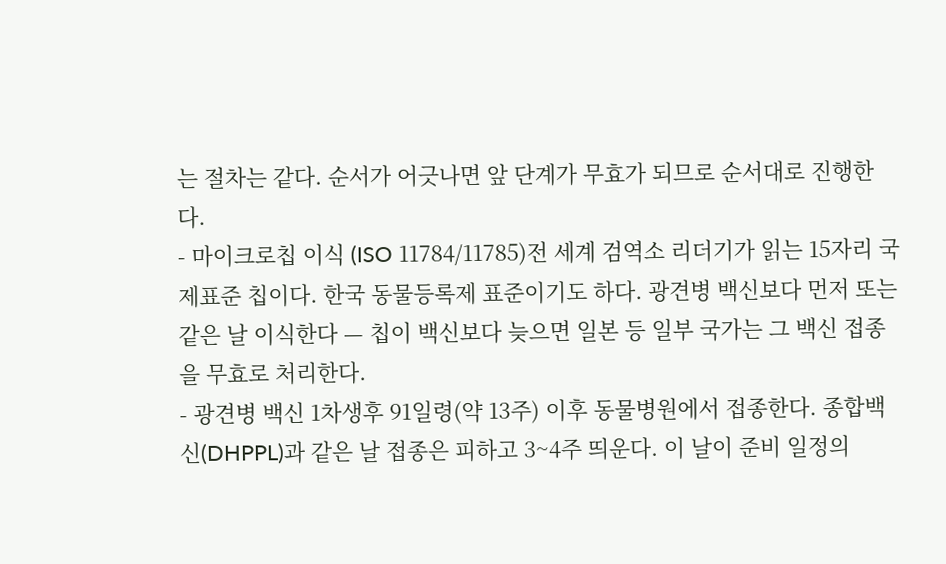는 절차는 같다. 순서가 어긋나면 앞 단계가 무효가 되므로 순서대로 진행한다.
- 마이크로칩 이식 (ISO 11784/11785)전 세계 검역소 리더기가 읽는 15자리 국제표준 칩이다. 한국 동물등록제 표준이기도 하다. 광견병 백신보다 먼저 또는 같은 날 이식한다 — 칩이 백신보다 늦으면 일본 등 일부 국가는 그 백신 접종을 무효로 처리한다.
- 광견병 백신 1차생후 91일령(약 13주) 이후 동물병원에서 접종한다. 종합백신(DHPPL)과 같은 날 접종은 피하고 3~4주 띄운다. 이 날이 준비 일정의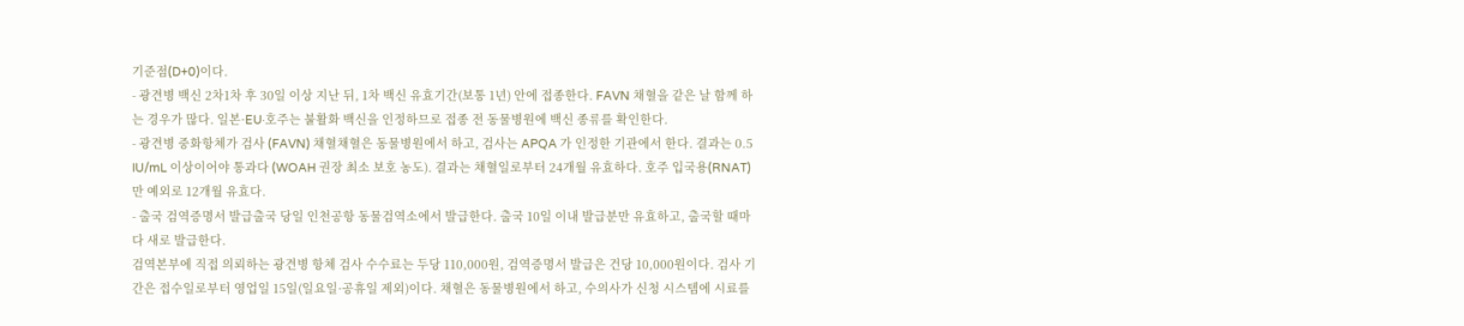기준점(D+0)이다.
- 광견병 백신 2차1차 후 30일 이상 지난 뒤, 1차 백신 유효기간(보통 1년) 안에 접종한다. FAVN 채혈을 같은 날 함께 하는 경우가 많다. 일본·EU·호주는 불활화 백신을 인정하므로 접종 전 동물병원에 백신 종류를 확인한다.
- 광견병 중화항체가 검사 (FAVN) 채혈채혈은 동물병원에서 하고, 검사는 APQA 가 인정한 기관에서 한다. 결과는 0.5 IU/mL 이상이어야 통과다 (WOAH 권장 최소 보호 농도). 결과는 채혈일로부터 24개월 유효하다. 호주 입국용(RNAT)만 예외로 12개월 유효다.
- 출국 검역증명서 발급출국 당일 인천공항 동물검역소에서 발급한다. 출국 10일 이내 발급분만 유효하고, 출국할 때마다 새로 발급한다.
검역본부에 직접 의뢰하는 광견병 항체 검사 수수료는 두당 110,000원, 검역증명서 발급은 건당 10,000원이다. 검사 기간은 접수일로부터 영업일 15일(일요일·공휴일 제외)이다. 채혈은 동물병원에서 하고, 수의사가 신청 시스템에 시료를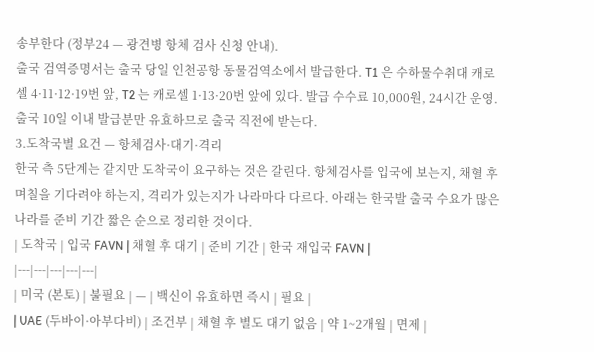송부한다 (정부24 — 광견병 항체 검사 신청 안내).
출국 검역증명서는 출국 당일 인천공항 동물검역소에서 발급한다. T1 은 수하물수취대 캐로셀 4·11·12·19번 앞, T2 는 캐로셀 1·13·20번 앞에 있다. 발급 수수료 10,000원, 24시간 운영. 출국 10일 이내 발급분만 유효하므로 출국 직전에 받는다.
3.도착국별 요건 — 항체검사·대기·격리
한국 측 5단계는 같지만 도착국이 요구하는 것은 갈린다. 항체검사를 입국에 보는지, 채혈 후 며칠을 기다려야 하는지, 격리가 있는지가 나라마다 다르다. 아래는 한국발 출국 수요가 많은 나라를 준비 기간 짧은 순으로 정리한 것이다.
| 도착국 | 입국 FAVN | 채혈 후 대기 | 준비 기간 | 한국 재입국 FAVN |
|---|---|---|---|---|
| 미국 (본토) | 불필요 | — | 백신이 유효하면 즉시 | 필요 |
| UAE (두바이·아부다비) | 조건부 | 채혈 후 별도 대기 없음 | 약 1~2개월 | 면제 |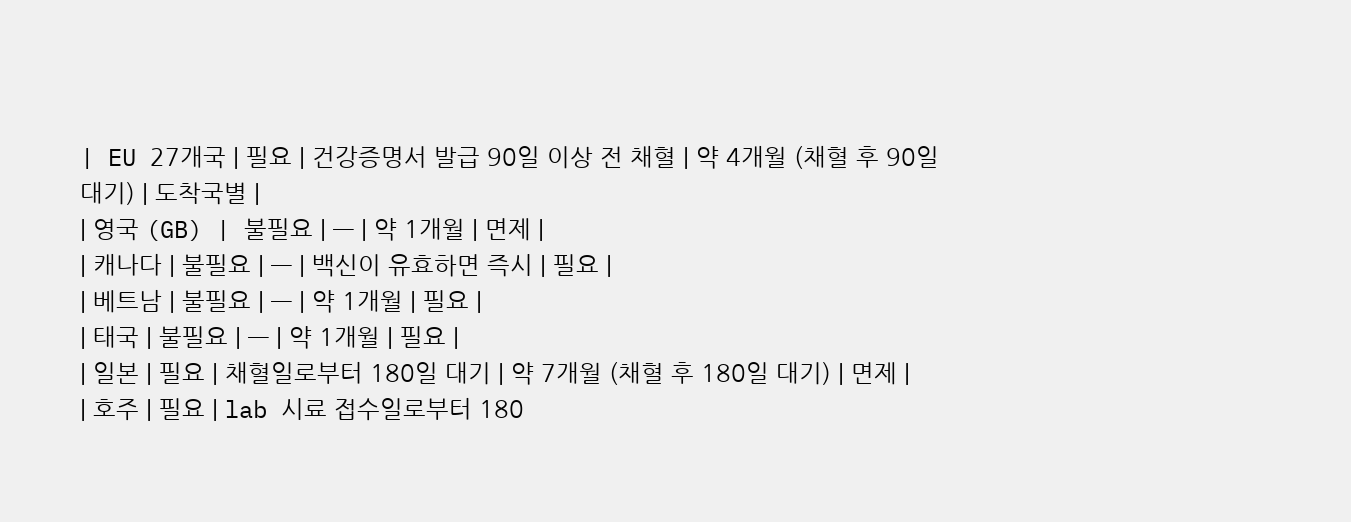| EU 27개국 | 필요 | 건강증명서 발급 90일 이상 전 채혈 | 약 4개월 (채혈 후 90일 대기) | 도착국별 |
| 영국 (GB) | 불필요 | — | 약 1개월 | 면제 |
| 캐나다 | 불필요 | — | 백신이 유효하면 즉시 | 필요 |
| 베트남 | 불필요 | — | 약 1개월 | 필요 |
| 태국 | 불필요 | — | 약 1개월 | 필요 |
| 일본 | 필요 | 채혈일로부터 180일 대기 | 약 7개월 (채혈 후 180일 대기) | 면제 |
| 호주 | 필요 | lab 시료 접수일로부터 180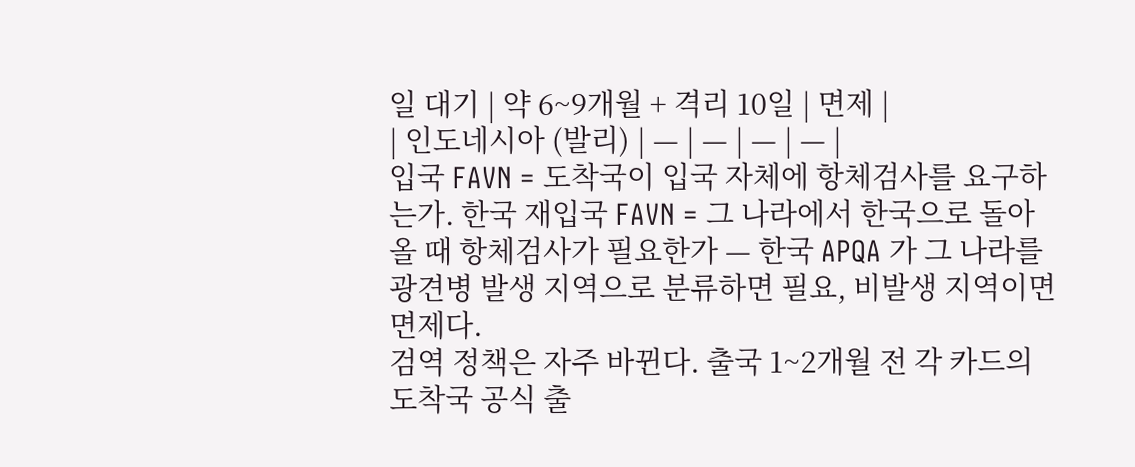일 대기 | 약 6~9개월 + 격리 10일 | 면제 |
| 인도네시아 (발리) | — | — | — | — |
입국 FAVN = 도착국이 입국 자체에 항체검사를 요구하는가. 한국 재입국 FAVN = 그 나라에서 한국으로 돌아올 때 항체검사가 필요한가 — 한국 APQA 가 그 나라를 광견병 발생 지역으로 분류하면 필요, 비발생 지역이면 면제다.
검역 정책은 자주 바뀐다. 출국 1~2개월 전 각 카드의 도착국 공식 출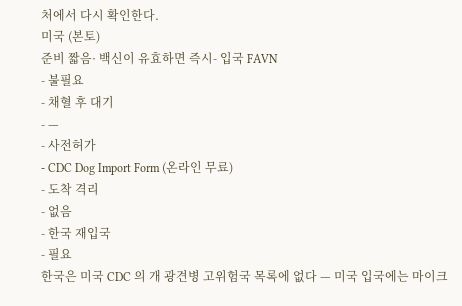처에서 다시 확인한다.
미국 (본토)
준비 짧음· 백신이 유효하면 즉시- 입국 FAVN
- 불필요
- 채혈 후 대기
- —
- 사전허가
- CDC Dog Import Form (온라인 무료)
- 도착 격리
- 없음
- 한국 재입국
- 필요
한국은 미국 CDC 의 개 광견병 고위험국 목록에 없다 — 미국 입국에는 마이크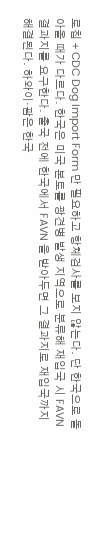로칩 + CDC Dog Import Form 만 필요하고 항체검사를 보지 않는다. 단 한국으로 돌아올 때가 다르다. 한국은 미국 본토를 광견병 발생 지역으로 분류해 재입국 시 FAVN 결과지를 요구한다. 출국 전에 한국에서 FAVN 을 받아두면 그 결과지로 재입국까지 해결된다. 하와이·괌은 한국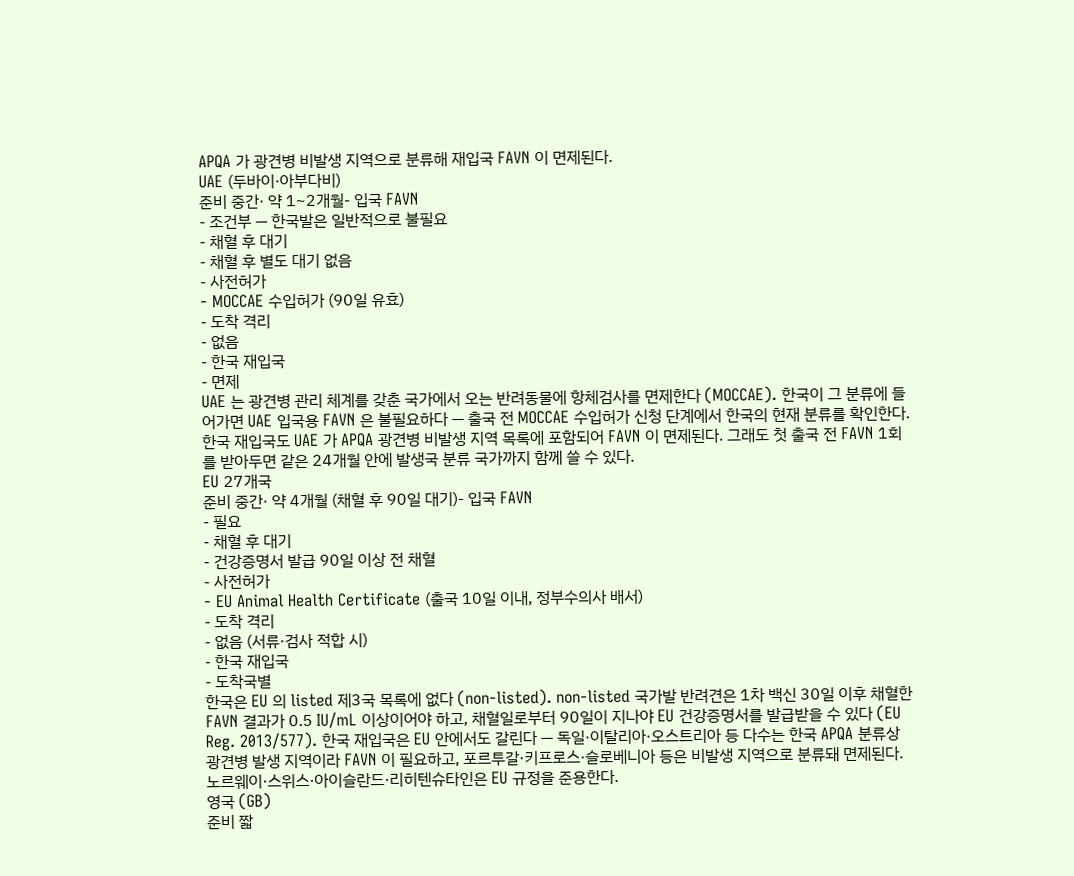APQA 가 광견병 비발생 지역으로 분류해 재입국 FAVN 이 면제된다.
UAE (두바이·아부다비)
준비 중간· 약 1~2개월- 입국 FAVN
- 조건부 — 한국발은 일반적으로 불필요
- 채혈 후 대기
- 채혈 후 별도 대기 없음
- 사전허가
- MOCCAE 수입허가 (90일 유효)
- 도착 격리
- 없음
- 한국 재입국
- 면제
UAE 는 광견병 관리 체계를 갖춘 국가에서 오는 반려동물에 항체검사를 면제한다 (MOCCAE). 한국이 그 분류에 들어가면 UAE 입국용 FAVN 은 불필요하다 — 출국 전 MOCCAE 수입허가 신청 단계에서 한국의 현재 분류를 확인한다. 한국 재입국도 UAE 가 APQA 광견병 비발생 지역 목록에 포함되어 FAVN 이 면제된다. 그래도 첫 출국 전 FAVN 1회를 받아두면 같은 24개월 안에 발생국 분류 국가까지 함께 쓸 수 있다.
EU 27개국
준비 중간· 약 4개월 (채혈 후 90일 대기)- 입국 FAVN
- 필요
- 채혈 후 대기
- 건강증명서 발급 90일 이상 전 채혈
- 사전허가
- EU Animal Health Certificate (출국 10일 이내, 정부수의사 배서)
- 도착 격리
- 없음 (서류·검사 적합 시)
- 한국 재입국
- 도착국별
한국은 EU 의 listed 제3국 목록에 없다 (non-listed). non-listed 국가발 반려견은 1차 백신 30일 이후 채혈한 FAVN 결과가 0.5 IU/mL 이상이어야 하고, 채혈일로부터 90일이 지나야 EU 건강증명서를 발급받을 수 있다 (EU Reg. 2013/577). 한국 재입국은 EU 안에서도 갈린다 — 독일·이탈리아·오스트리아 등 다수는 한국 APQA 분류상 광견병 발생 지역이라 FAVN 이 필요하고, 포르투갈·키프로스·슬로베니아 등은 비발생 지역으로 분류돼 면제된다. 노르웨이·스위스·아이슬란드·리히텐슈타인은 EU 규정을 준용한다.
영국 (GB)
준비 짧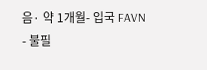음· 약 1개월- 입국 FAVN
- 불필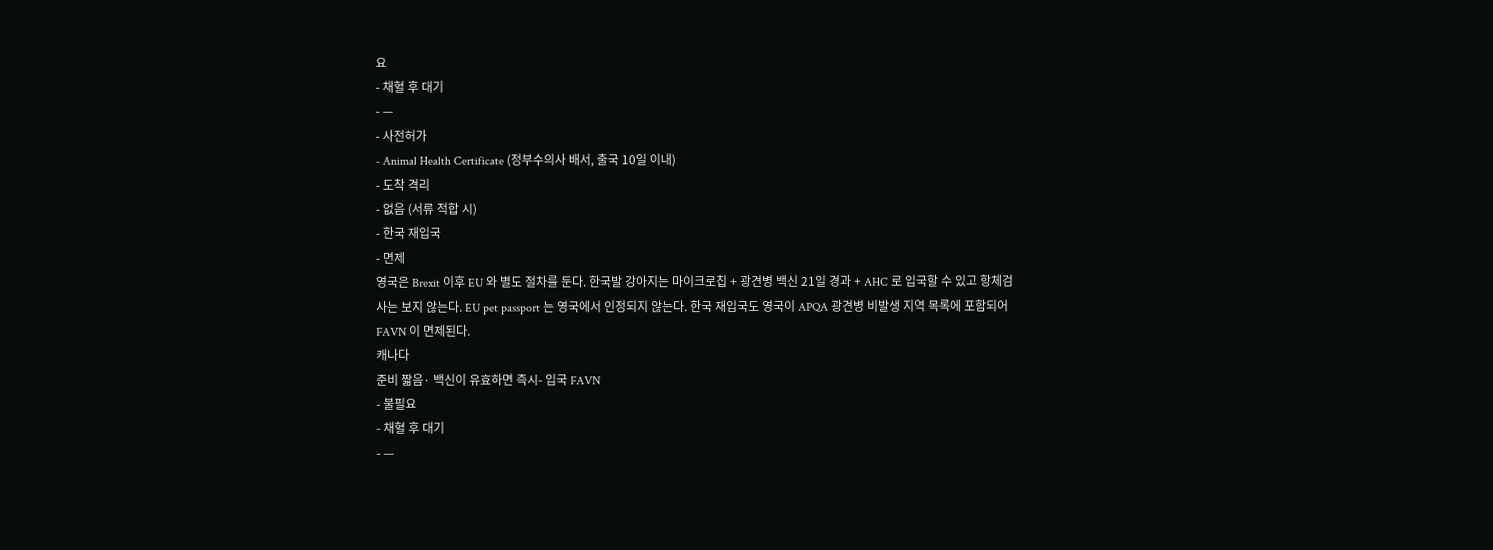요
- 채혈 후 대기
- —
- 사전허가
- Animal Health Certificate (정부수의사 배서, 출국 10일 이내)
- 도착 격리
- 없음 (서류 적합 시)
- 한국 재입국
- 면제
영국은 Brexit 이후 EU 와 별도 절차를 둔다. 한국발 강아지는 마이크로칩 + 광견병 백신 21일 경과 + AHC 로 입국할 수 있고 항체검사는 보지 않는다. EU pet passport 는 영국에서 인정되지 않는다. 한국 재입국도 영국이 APQA 광견병 비발생 지역 목록에 포함되어 FAVN 이 면제된다.
캐나다
준비 짧음· 백신이 유효하면 즉시- 입국 FAVN
- 불필요
- 채혈 후 대기
- —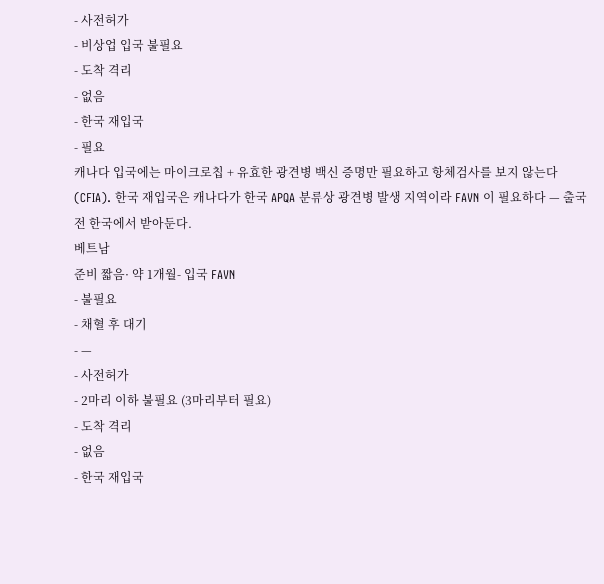- 사전허가
- 비상업 입국 불필요
- 도착 격리
- 없음
- 한국 재입국
- 필요
캐나다 입국에는 마이크로칩 + 유효한 광견병 백신 증명만 필요하고 항체검사를 보지 않는다 (CFIA). 한국 재입국은 캐나다가 한국 APQA 분류상 광견병 발생 지역이라 FAVN 이 필요하다 — 출국 전 한국에서 받아둔다.
베트남
준비 짧음· 약 1개월- 입국 FAVN
- 불필요
- 채혈 후 대기
- —
- 사전허가
- 2마리 이하 불필요 (3마리부터 필요)
- 도착 격리
- 없음
- 한국 재입국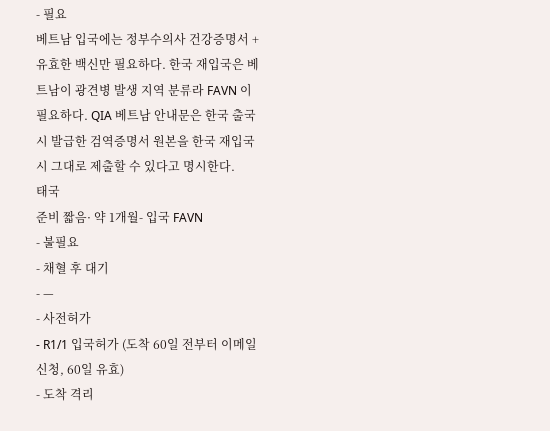- 필요
베트남 입국에는 정부수의사 건강증명서 + 유효한 백신만 필요하다. 한국 재입국은 베트남이 광견병 발생 지역 분류라 FAVN 이 필요하다. QIA 베트남 안내문은 한국 출국 시 발급한 검역증명서 원본을 한국 재입국 시 그대로 제출할 수 있다고 명시한다.
태국
준비 짧음· 약 1개월- 입국 FAVN
- 불필요
- 채혈 후 대기
- —
- 사전허가
- R1/1 입국허가 (도착 60일 전부터 이메일 신청, 60일 유효)
- 도착 격리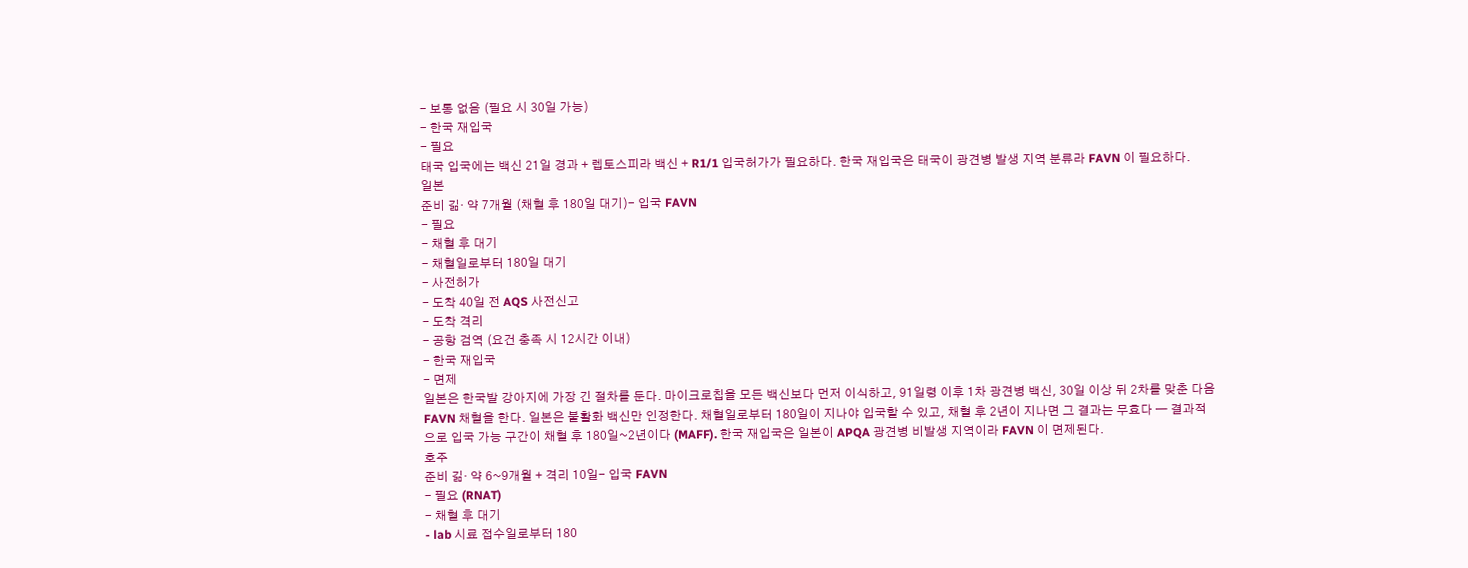- 보통 없음 (필요 시 30일 가능)
- 한국 재입국
- 필요
태국 입국에는 백신 21일 경과 + 렙토스피라 백신 + R1/1 입국허가가 필요하다. 한국 재입국은 태국이 광견병 발생 지역 분류라 FAVN 이 필요하다.
일본
준비 긺· 약 7개월 (채혈 후 180일 대기)- 입국 FAVN
- 필요
- 채혈 후 대기
- 채혈일로부터 180일 대기
- 사전허가
- 도착 40일 전 AQS 사전신고
- 도착 격리
- 공항 검역 (요건 충족 시 12시간 이내)
- 한국 재입국
- 면제
일본은 한국발 강아지에 가장 긴 절차를 둔다. 마이크로칩을 모든 백신보다 먼저 이식하고, 91일령 이후 1차 광견병 백신, 30일 이상 뒤 2차를 맞춘 다음 FAVN 채혈을 한다. 일본은 불활화 백신만 인정한다. 채혈일로부터 180일이 지나야 입국할 수 있고, 채혈 후 2년이 지나면 그 결과는 무효다 — 결과적으로 입국 가능 구간이 채혈 후 180일~2년이다 (MAFF). 한국 재입국은 일본이 APQA 광견병 비발생 지역이라 FAVN 이 면제된다.
호주
준비 긺· 약 6~9개월 + 격리 10일- 입국 FAVN
- 필요 (RNAT)
- 채혈 후 대기
- lab 시료 접수일로부터 180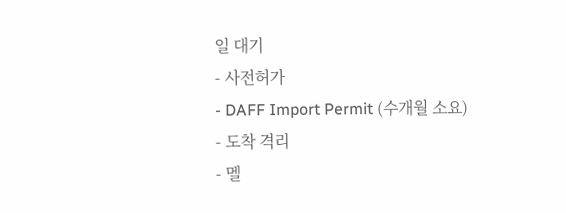일 대기
- 사전허가
- DAFF Import Permit (수개월 소요)
- 도착 격리
- 멜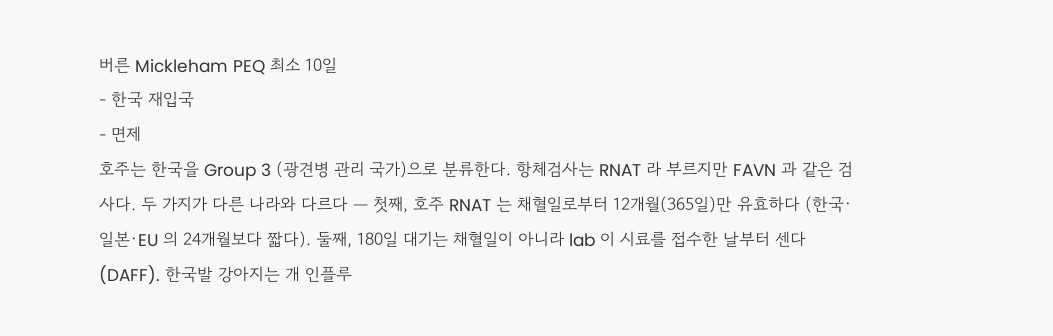버른 Mickleham PEQ 최소 10일
- 한국 재입국
- 면제
호주는 한국을 Group 3 (광견병 관리 국가)으로 분류한다. 항체검사는 RNAT 라 부르지만 FAVN 과 같은 검사다. 두 가지가 다른 나라와 다르다 — 첫째, 호주 RNAT 는 채혈일로부터 12개월(365일)만 유효하다 (한국·일본·EU 의 24개월보다 짧다). 둘째, 180일 대기는 채혈일이 아니라 lab 이 시료를 접수한 날부터 센다 (DAFF). 한국발 강아지는 개 인플루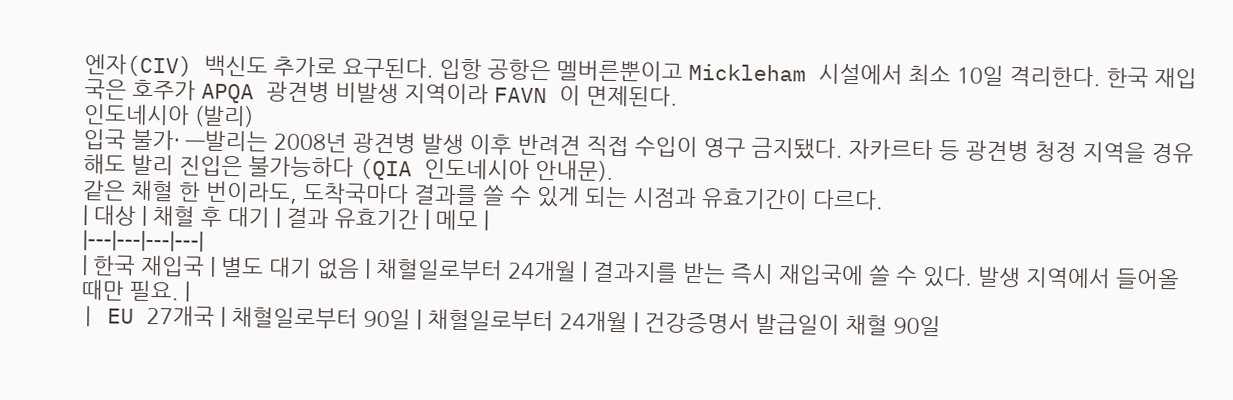엔자(CIV) 백신도 추가로 요구된다. 입항 공항은 멜버른뿐이고 Mickleham 시설에서 최소 10일 격리한다. 한국 재입국은 호주가 APQA 광견병 비발생 지역이라 FAVN 이 면제된다.
인도네시아 (발리)
입국 불가· —발리는 2008년 광견병 발생 이후 반려견 직접 수입이 영구 금지됐다. 자카르타 등 광견병 청정 지역을 경유해도 발리 진입은 불가능하다 (QIA 인도네시아 안내문).
같은 채혈 한 번이라도, 도착국마다 결과를 쓸 수 있게 되는 시점과 유효기간이 다르다.
| 대상 | 채혈 후 대기 | 결과 유효기간 | 메모 |
|---|---|---|---|
| 한국 재입국 | 별도 대기 없음 | 채혈일로부터 24개월 | 결과지를 받는 즉시 재입국에 쓸 수 있다. 발생 지역에서 들어올 때만 필요. |
| EU 27개국 | 채혈일로부터 90일 | 채혈일로부터 24개월 | 건강증명서 발급일이 채혈 90일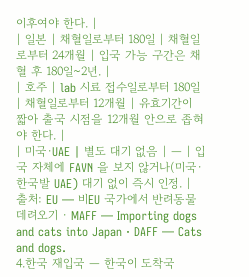이후여야 한다. |
| 일본 | 채혈일로부터 180일 | 채혈일로부터 24개월 | 입국 가능 구간은 채혈 후 180일~2년. |
| 호주 | lab 시료 접수일로부터 180일 | 채혈일로부터 12개월 | 유효기간이 짧아 출국 시점을 12개월 안으로 좁혀야 한다. |
| 미국·UAE | 별도 대기 없음 | — | 입국 자체에 FAVN 을 보지 않거나(미국·한국발 UAE) 대기 없이 즉시 인정. |
출처: EU — 비EU 국가에서 반려동물 데려오기 · MAFF — Importing dogs and cats into Japan · DAFF — Cats and dogs.
4.한국 재입국 — 한국이 도착국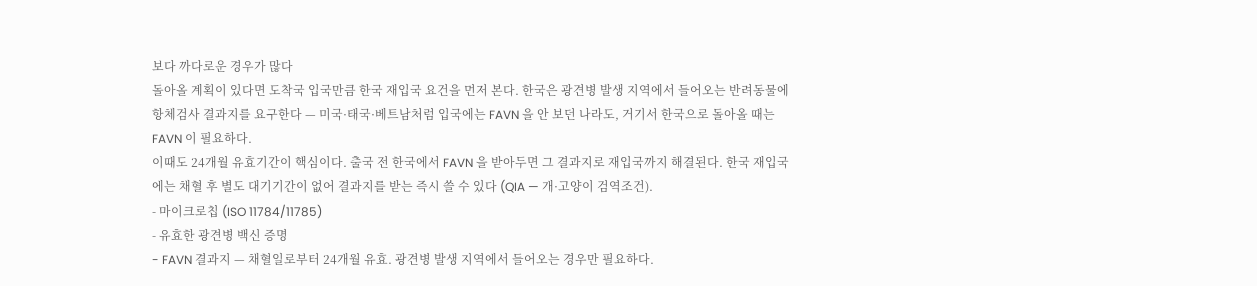보다 까다로운 경우가 많다
돌아올 계획이 있다면 도착국 입국만큼 한국 재입국 요건을 먼저 본다. 한국은 광견병 발생 지역에서 들어오는 반려동물에 항체검사 결과지를 요구한다 — 미국·태국·베트남처럼 입국에는 FAVN 을 안 보던 나라도, 거기서 한국으로 돌아올 때는 FAVN 이 필요하다.
이때도 24개월 유효기간이 핵심이다. 출국 전 한국에서 FAVN 을 받아두면 그 결과지로 재입국까지 해결된다. 한국 재입국에는 채혈 후 별도 대기기간이 없어 결과지를 받는 즉시 쓸 수 있다 (QIA — 개·고양이 검역조건).
- 마이크로칩 (ISO 11784/11785)
- 유효한 광견병 백신 증명
- FAVN 결과지 — 채혈일로부터 24개월 유효. 광견병 발생 지역에서 들어오는 경우만 필요하다.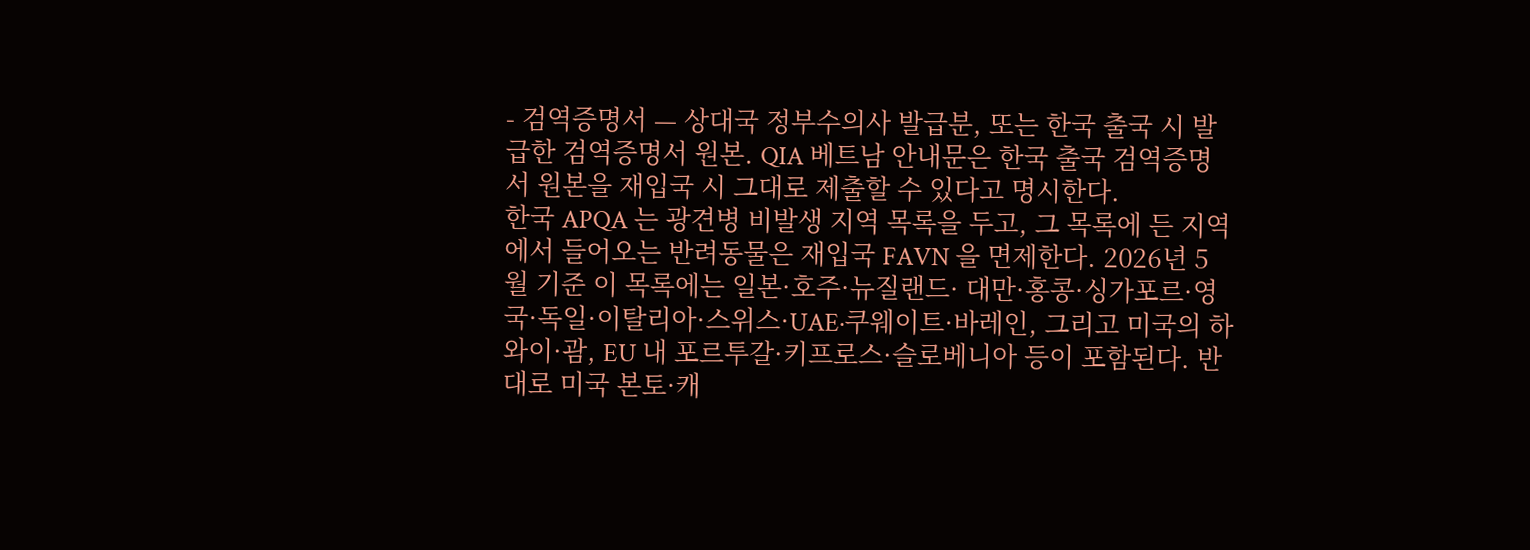- 검역증명서 — 상대국 정부수의사 발급분, 또는 한국 출국 시 발급한 검역증명서 원본. QIA 베트남 안내문은 한국 출국 검역증명서 원본을 재입국 시 그대로 제출할 수 있다고 명시한다.
한국 APQA 는 광견병 비발생 지역 목록을 두고, 그 목록에 든 지역에서 들어오는 반려동물은 재입국 FAVN 을 면제한다. 2026년 5월 기준 이 목록에는 일본·호주·뉴질랜드· 대만·홍콩·싱가포르·영국·독일·이탈리아·스위스·UAE·쿠웨이트·바레인, 그리고 미국의 하와이·괌, EU 내 포르투갈·키프로스·슬로베니아 등이 포함된다. 반대로 미국 본토·캐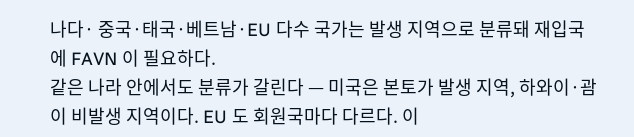나다· 중국·태국·베트남·EU 다수 국가는 발생 지역으로 분류돼 재입국에 FAVN 이 필요하다.
같은 나라 안에서도 분류가 갈린다 — 미국은 본토가 발생 지역, 하와이·괌이 비발생 지역이다. EU 도 회원국마다 다르다. 이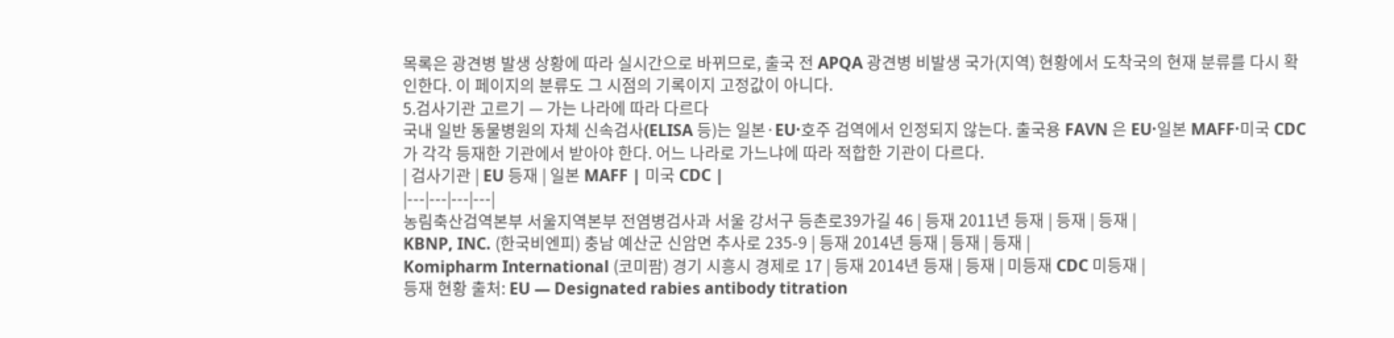목록은 광견병 발생 상황에 따라 실시간으로 바뀌므로, 출국 전 APQA 광견병 비발생 국가(지역) 현황에서 도착국의 현재 분류를 다시 확인한다. 이 페이지의 분류도 그 시점의 기록이지 고정값이 아니다.
5.검사기관 고르기 — 가는 나라에 따라 다르다
국내 일반 동물병원의 자체 신속검사(ELISA 등)는 일본·EU·호주 검역에서 인정되지 않는다. 출국용 FAVN 은 EU·일본 MAFF·미국 CDC 가 각각 등재한 기관에서 받아야 한다. 어느 나라로 가느냐에 따라 적합한 기관이 다르다.
| 검사기관 | EU 등재 | 일본 MAFF | 미국 CDC |
|---|---|---|---|
농림축산검역본부 서울지역본부 전염병검사과 서울 강서구 등촌로39가길 46 | 등재 2011년 등재 | 등재 | 등재 |
KBNP, INC. (한국비엔피) 충남 예산군 신암면 추사로 235-9 | 등재 2014년 등재 | 등재 | 등재 |
Komipharm International (코미팜) 경기 시흥시 경제로 17 | 등재 2014년 등재 | 등재 | 미등재 CDC 미등재 |
등재 현황 출처: EU — Designated rabies antibody titration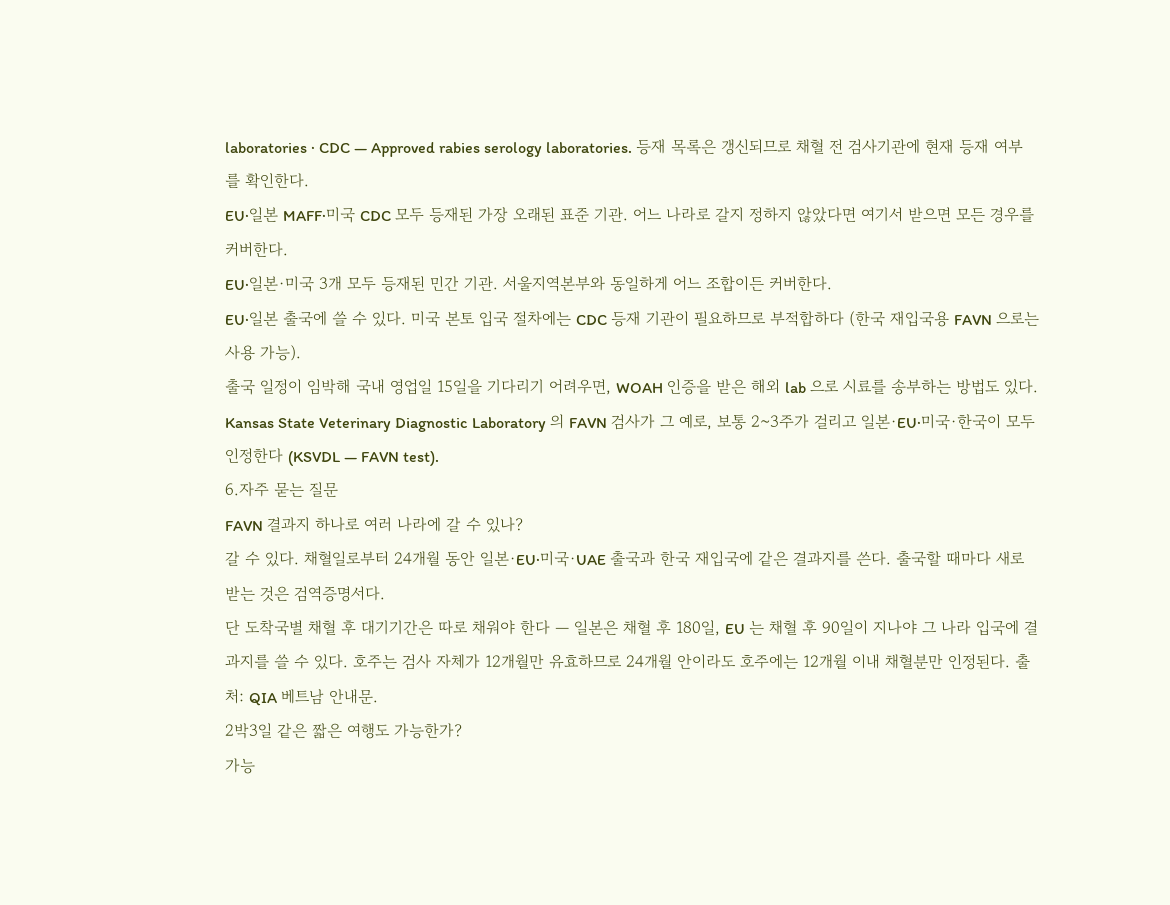laboratories · CDC — Approved rabies serology laboratories. 등재 목록은 갱신되므로 채혈 전 검사기관에 현재 등재 여부를 확인한다.
EU·일본 MAFF·미국 CDC 모두 등재된 가장 오래된 표준 기관. 어느 나라로 갈지 정하지 않았다면 여기서 받으면 모든 경우를 커버한다.
EU·일본·미국 3개 모두 등재된 민간 기관. 서울지역본부와 동일하게 어느 조합이든 커버한다.
EU·일본 출국에 쓸 수 있다. 미국 본토 입국 절차에는 CDC 등재 기관이 필요하므로 부적합하다 (한국 재입국용 FAVN 으로는 사용 가능).
출국 일정이 임박해 국내 영업일 15일을 기다리기 어려우면, WOAH 인증을 받은 해외 lab 으로 시료를 송부하는 방법도 있다. Kansas State Veterinary Diagnostic Laboratory 의 FAVN 검사가 그 예로, 보통 2~3주가 걸리고 일본·EU·미국·한국이 모두 인정한다 (KSVDL — FAVN test).
6.자주 묻는 질문
FAVN 결과지 하나로 여러 나라에 갈 수 있나?
갈 수 있다. 채혈일로부터 24개월 동안 일본·EU·미국·UAE 출국과 한국 재입국에 같은 결과지를 쓴다. 출국할 때마다 새로 받는 것은 검역증명서다.
단 도착국별 채혈 후 대기기간은 따로 채워야 한다 — 일본은 채혈 후 180일, EU 는 채혈 후 90일이 지나야 그 나라 입국에 결과지를 쓸 수 있다. 호주는 검사 자체가 12개월만 유효하므로 24개월 안이라도 호주에는 12개월 이내 채혈분만 인정된다. 출처: QIA 베트남 안내문.
2박3일 같은 짧은 여행도 가능한가?
가능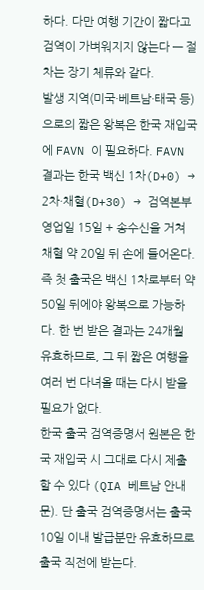하다. 다만 여행 기간이 짧다고 검역이 가벼워지지 않는다 — 절차는 장기 체류와 같다.
발생 지역(미국·베트남·태국 등)으로의 짧은 왕복은 한국 재입국에 FAVN 이 필요하다. FAVN 결과는 한국 백신 1차(D+0) → 2차·채혈(D+30) → 검역본부 영업일 15일 + 송수신을 거쳐 채혈 약 20일 뒤 손에 들어온다. 즉 첫 출국은 백신 1차로부터 약 50일 뒤에야 왕복으로 가능하다. 한 번 받은 결과는 24개월 유효하므로, 그 뒤 짧은 여행을 여러 번 다녀올 때는 다시 받을 필요가 없다.
한국 출국 검역증명서 원본은 한국 재입국 시 그대로 다시 제출할 수 있다 (QIA 베트남 안내문). 단 출국 검역증명서는 출국 10일 이내 발급분만 유효하므로 출국 직전에 받는다.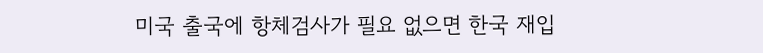미국 출국에 항체검사가 필요 없으면 한국 재입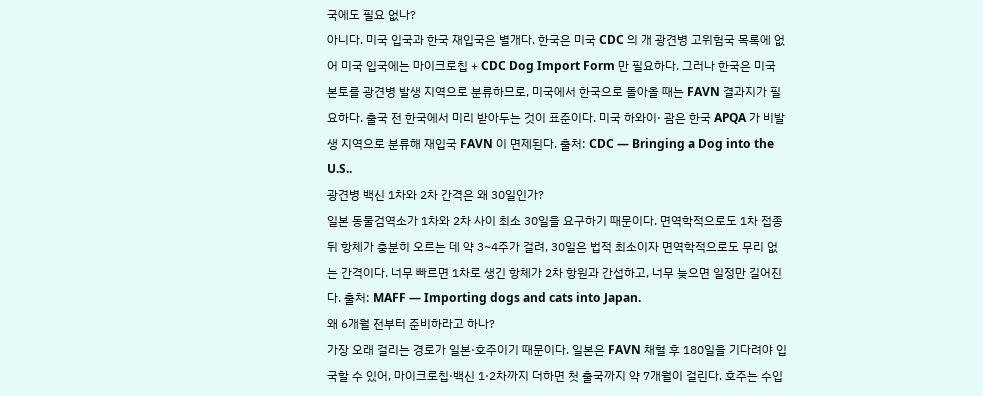국에도 필요 없나?
아니다. 미국 입국과 한국 재입국은 별개다. 한국은 미국 CDC 의 개 광견병 고위험국 목록에 없어 미국 입국에는 마이크로칩 + CDC Dog Import Form 만 필요하다. 그러나 한국은 미국 본토를 광견병 발생 지역으로 분류하므로, 미국에서 한국으로 돌아올 때는 FAVN 결과지가 필요하다. 출국 전 한국에서 미리 받아두는 것이 표준이다. 미국 하와이· 괌은 한국 APQA 가 비발생 지역으로 분류해 재입국 FAVN 이 면제된다. 출처: CDC — Bringing a Dog into the U.S..
광견병 백신 1차와 2차 간격은 왜 30일인가?
일본 동물검역소가 1차와 2차 사이 최소 30일을 요구하기 때문이다. 면역학적으로도 1차 접종 뒤 항체가 충분히 오르는 데 약 3~4주가 걸려, 30일은 법적 최소이자 면역학적으로도 무리 없는 간격이다. 너무 빠르면 1차로 생긴 항체가 2차 항원과 간섭하고, 너무 늦으면 일정만 길어진다. 출처: MAFF — Importing dogs and cats into Japan.
왜 6개월 전부터 준비하라고 하나?
가장 오래 걸리는 경로가 일본·호주이기 때문이다. 일본은 FAVN 채혈 후 180일을 기다려야 입국할 수 있어, 마이크로칩·백신 1·2차까지 더하면 첫 출국까지 약 7개월이 걸린다. 호주는 수입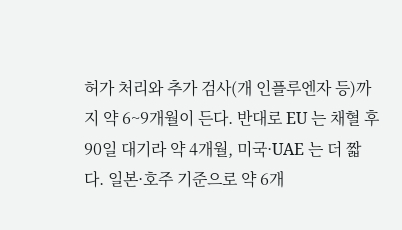허가 처리와 추가 검사(개 인플루엔자 등)까지 약 6~9개월이 든다. 반대로 EU 는 채혈 후 90일 대기라 약 4개월, 미국·UAE 는 더 짧다. 일본·호주 기준으로 약 6개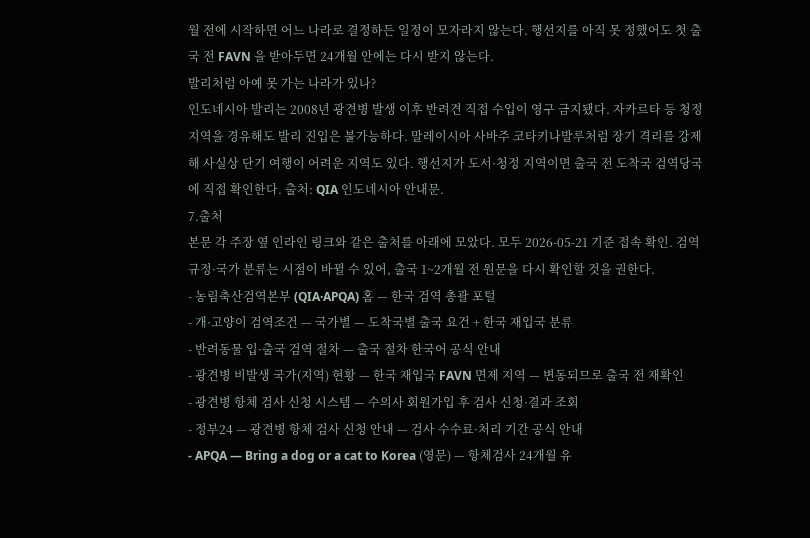월 전에 시작하면 어느 나라로 결정하든 일정이 모자라지 않는다. 행선지를 아직 못 정했어도 첫 출국 전 FAVN 을 받아두면 24개월 안에는 다시 받지 않는다.
발리처럼 아예 못 가는 나라가 있나?
인도네시아 발리는 2008년 광견병 발생 이후 반려견 직접 수입이 영구 금지됐다. 자카르타 등 청정 지역을 경유해도 발리 진입은 불가능하다. 말레이시아 사바주 코타키나발루처럼 장기 격리를 강제해 사실상 단기 여행이 어려운 지역도 있다. 행선지가 도서·청정 지역이면 출국 전 도착국 검역당국에 직접 확인한다. 출처: QIA 인도네시아 안내문.
7.출처
본문 각 주장 옆 인라인 링크와 같은 출처를 아래에 모았다. 모두 2026-05-21 기준 접속 확인. 검역 규정·국가 분류는 시점이 바뀔 수 있어, 출국 1~2개월 전 원문을 다시 확인할 것을 권한다.
- 농림축산검역본부 (QIA·APQA) 홈 — 한국 검역 총괄 포털
- 개·고양이 검역조건 — 국가별 — 도착국별 출국 요건 + 한국 재입국 분류
- 반려동물 입·출국 검역 절차 — 출국 절차 한국어 공식 안내
- 광견병 비발생 국가(지역) 현황 — 한국 재입국 FAVN 면제 지역 — 변동되므로 출국 전 재확인
- 광견병 항체 검사 신청 시스템 — 수의사 회원가입 후 검사 신청·결과 조회
- 정부24 — 광견병 항체 검사 신청 안내 — 검사 수수료·처리 기간 공식 안내
- APQA — Bring a dog or a cat to Korea (영문) — 항체검사 24개월 유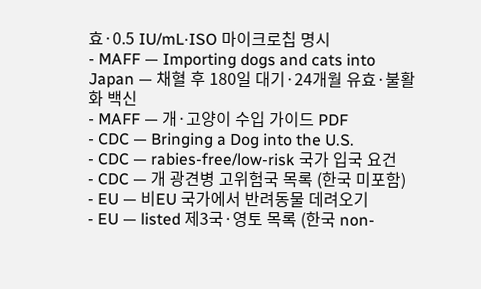효·0.5 IU/mL·ISO 마이크로칩 명시
- MAFF — Importing dogs and cats into Japan — 채혈 후 180일 대기·24개월 유효·불활화 백신
- MAFF — 개·고양이 수입 가이드 PDF
- CDC — Bringing a Dog into the U.S.
- CDC — rabies-free/low-risk 국가 입국 요건
- CDC — 개 광견병 고위험국 목록 (한국 미포함)
- EU — 비EU 국가에서 반려동물 데려오기
- EU — listed 제3국·영토 목록 (한국 non-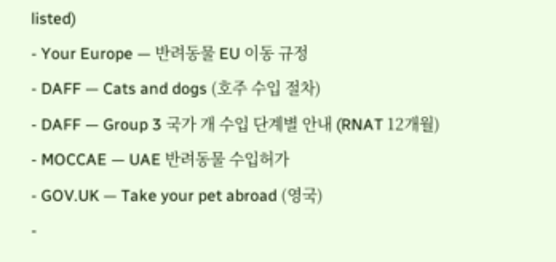listed)
- Your Europe — 반려동물 EU 이동 규정
- DAFF — Cats and dogs (호주 수입 절차)
- DAFF — Group 3 국가 개 수입 단계별 안내 (RNAT 12개월)
- MOCCAE — UAE 반려동물 수입허가
- GOV.UK — Take your pet abroad (영국)
-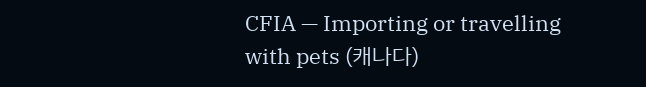CFIA — Importing or travelling with pets (캐나다)